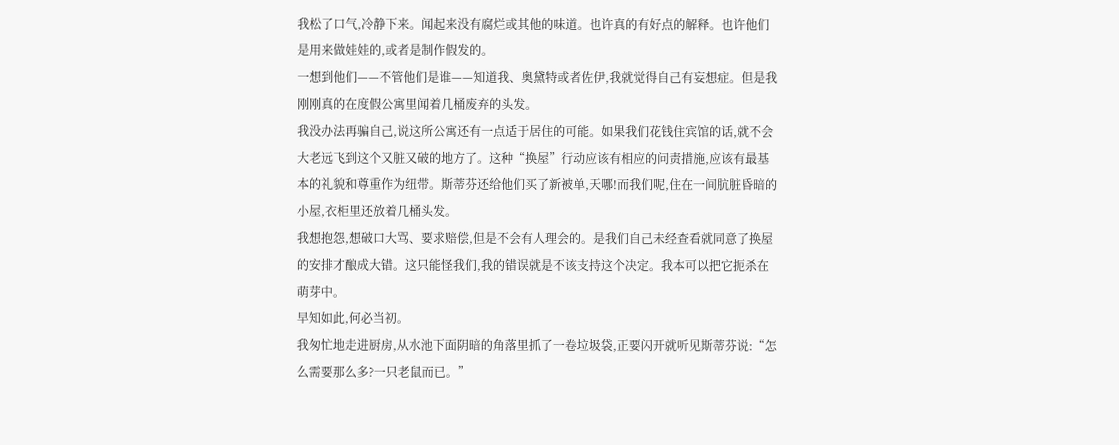我松了口气,冷静下来。闻起来没有腐烂或其他的味道。也许真的有好点的解释。也许他们是用来做娃娃的,或者是制作假发的。
一想到他们——不管他们是谁——知道我、奥黛特或者佐伊,我就觉得自己有妄想症。但是我刚刚真的在度假公寓里闻着几桶废弃的头发。
我没办法再骗自己,说这所公寓还有一点适于居住的可能。如果我们花钱住宾馆的话,就不会大老远飞到这个又脏又破的地方了。这种“换屋”行动应该有相应的问责措施,应该有最基本的礼貌和尊重作为纽带。斯蒂芬还给他们买了新被单,天哪!而我们呢,住在一间肮脏昏暗的小屋,衣柜里还放着几桶头发。
我想抱怨,想破口大骂、要求赔偿,但是不会有人理会的。是我们自己未经查看就同意了换屋的安排才酿成大错。这只能怪我们,我的错误就是不该支持这个决定。我本可以把它扼杀在萌芽中。
早知如此,何必当初。
我匆忙地走进厨房,从水池下面阴暗的角落里抓了一卷垃圾袋,正要闪开就听见斯蒂芬说:“怎么需要那么多?一只老鼠而已。”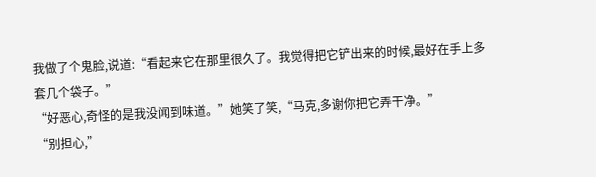我做了个鬼脸,说道:“看起来它在那里很久了。我觉得把它铲出来的时候,最好在手上多套几个袋子。”
“好恶心,奇怪的是我没闻到味道。”她笑了笑,“马克,多谢你把它弄干净。”
“别担心,”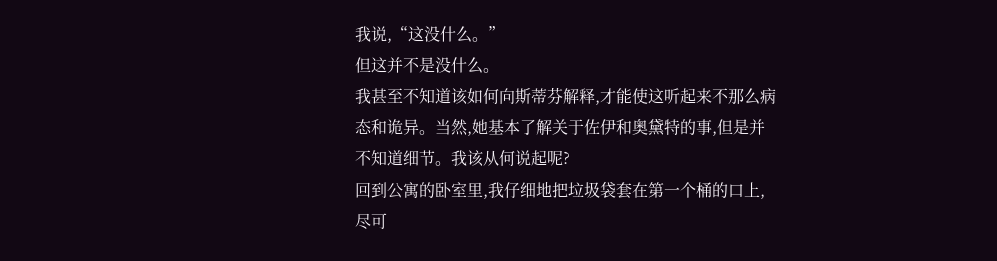我说,“这没什么。”
但这并不是没什么。
我甚至不知道该如何向斯蒂芬解释,才能使这听起来不那么病态和诡异。当然,她基本了解关于佐伊和奥黛特的事,但是并不知道细节。我该从何说起呢?
回到公寓的卧室里,我仔细地把垃圾袋套在第一个桶的口上,尽可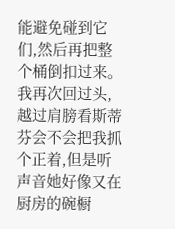能避免碰到它们,然后再把整个桶倒扣过来。
我再次回过头,越过肩膀看斯蒂芬会不会把我抓个正着,但是听声音她好像又在厨房的碗橱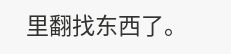里翻找东西了。